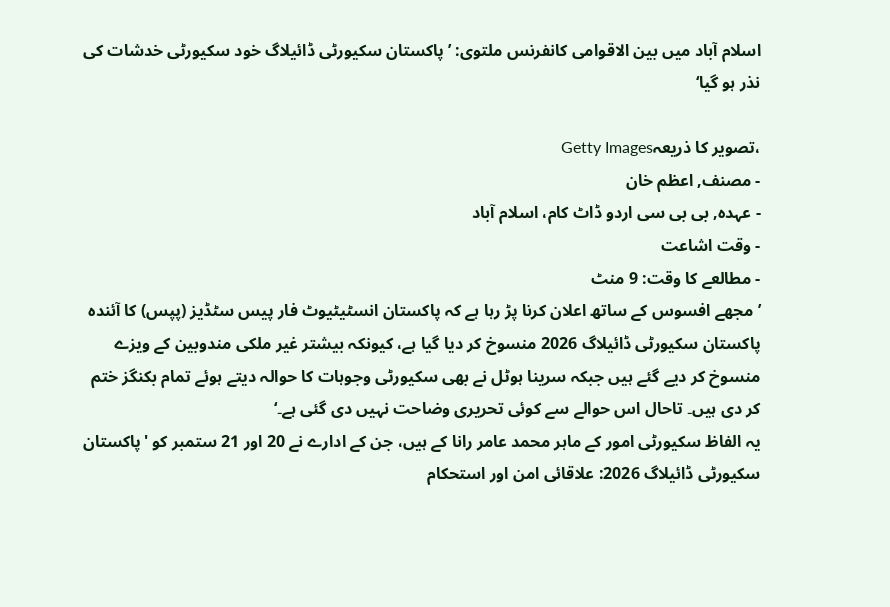اسلام آباد میں بین الاقوامی کانفرنس ملتوی: ’پاکستان سکیورٹی ڈائیلاگ خود سکیورٹی خدشات کی نذر ہو گیا‘

،تصویر کا ذریعہGetty Images
- مصنف, اعظم خان
- عہدہ, بی بی سی اردو ڈاٹ کام، اسلام آباد
- وقت اشاعت
- مطالعے کا وقت: 9 منٹ
’مجھے افسوس کے ساتھ اعلان کرنا پڑ رہا ہے کہ پاکستان انسٹیٹیوٹ فار پیس سٹڈیز (پپس) کا آئندہ پاکستان سکیورٹی ڈائیلاگ 2026 منسوخ کر دیا گیا ہے، کیونکہ بیشتر غیر ملکی مندوبین کے ویزے منسوخ کر دیے گئے ہیں جبکہ سرینا ہوٹل نے بھی سکیورٹی وجوہات کا حوالہ دیتے ہوئے تمام بکنگز ختم کر دی ہیں۔ تاحال اس حوالے سے کوئی تحریری وضاحت نہیں دی گئی ہے۔‘
یہ الفاظ سکیورٹی امور کے ماہر محمد عامر رانا کے ہیں، جن کے ادارے نے 20 اور 21 ستمبر کو 'پاکستان سکیورٹی ڈائیلاگ 2026: علاقائی امن اور استحکام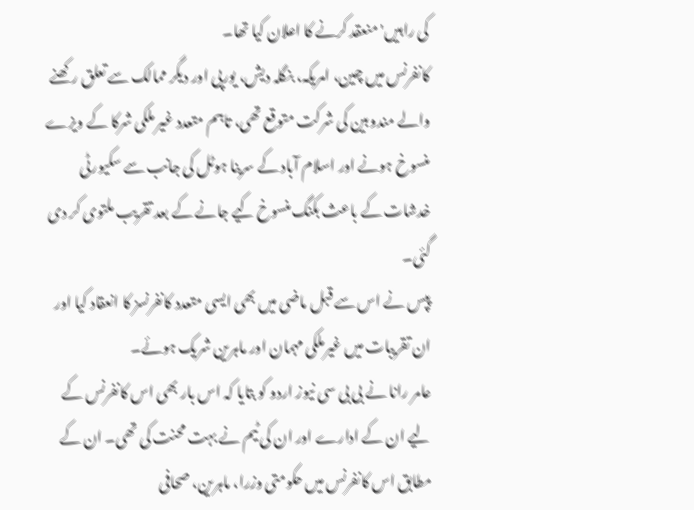کی راہیں' منعقد کرنے کا اعلان کیا تھا۔
کانفرنس میں چین، امریکہ، بنگلہ دیش، یورپی اور دیگر ممالک سے تعلق رکھنے والے مندوبین کی شرکت متوقع تھی، تاہم متعدد غیر ملکی شرکا کے ویزے منسوخ ہونے اور اسلام آباد کے سرینا ہوٹل کی جانب سے سکیورٹی خدشات کے باعث بکنگ منسوخ کیے جانے کے بعد تقریب ملتوی کر دی گئی۔
پپس نے اس سے قبل ماضی میں بھی ایسی متعدد کانفرنسز کا انعقاد کیا اور ان تقریبات میں غیرملکی مہمان اور ماہرین شریک ہوئے۔
عامر رانا نے بی بی سی نیوز اردو کو بتایا کہ اس بار بھی اس کانفرنس کے لیے ان کے ادارے اور ان کی ٹیم نے بہت محنت کی تھی۔ ان کے مطابق اس کانفرنس میں حکومتی وزرا، ماہرین، صحافی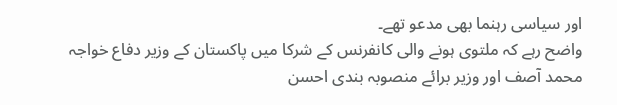اور سیاسی رہنما بھی مدعو تھے۔
واضح رہے کہ ملتوی ہونے والی کانفرنس کے شرکا میں پاکستان کے وزیر دفاع خواجہ محمد آصف اور وزیر برائے منصوبہ بندی احسن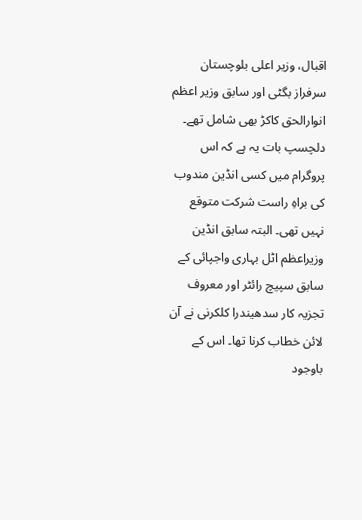اقبال، وزیر اعلی بلوچستان سرفراز بگٹی اور سابق وزیر اعظم انوارالحق کاکڑ بھی شامل تھے۔
دلچسپ بات یہ ہے کہ اس پروگرام میں کسی انڈین مندوب کی براہِ راست شرکت متوقع نہیں تھی۔ البتہ سابق انڈین وزیراعظم اٹل بہاری واجپائی کے سابق سپیچ رائٹر اور معروف تجزیہ کار سدھیندرا کلکرنی نے آن لائن خطاب کرنا تھا۔ اس کے باوجود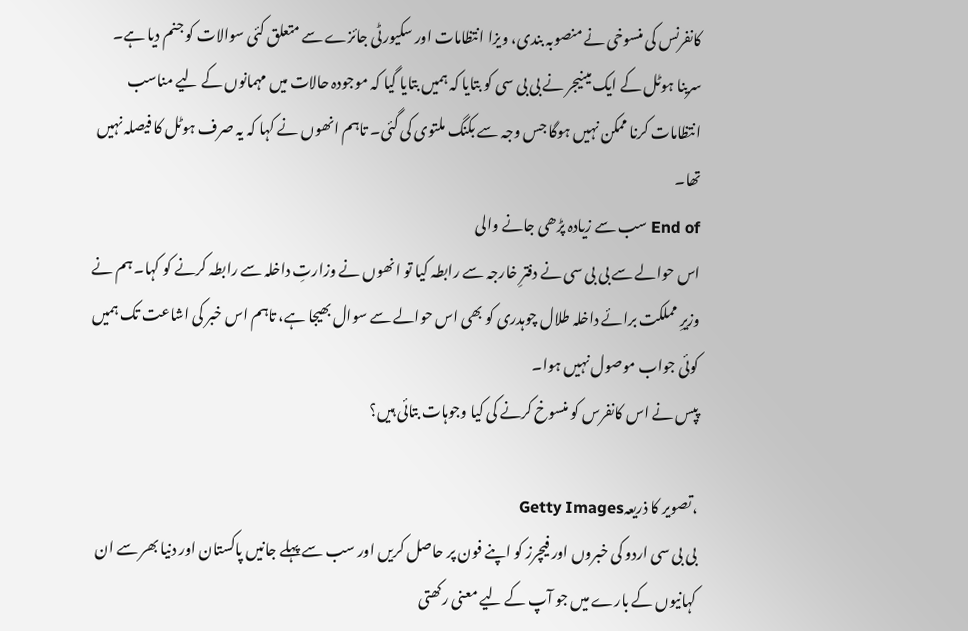کانفرنس کی منسوخی نے منصوبہ بندی، ویزا انتظامات اور سکیورٹی جائزے سے متعلق کئی سوالات کو جنم دیا ہے۔
سرینا ہوٹل کے ایک مینیجر نے بی بی سی کو بتایا کہ ہمیں بتایا گیا کہ موجودہ حالات میں مہمانوں کے لیے مناسب انتظامات کرنا ممکن نہیں ہوگا جس وجہ سے بکنگ ملتوی کی گئی۔ تاہم انھوں نے کہا کہ یہ صرف ہوٹل کا فیصلہ نہیں تھا۔
End of سب سے زیادہ پڑھی جانے والی
اس حوالے سے بی بی سی نے دفترِ خارجہ سے رابطہ کیا تو انھوں نے وزارتِ داخلہ سے رابطہ کرنے کو کہا۔ ہم نے وزیرِ مملکت برائے داخلہ طلال چوہدری کو بھی اس حوالے سے سوال بھیجا ہے، تاہم اس خبر کی اشاعت تک ہمیں کوئی جواب موصول نہیں ہوا۔
پپس نے اس کانفرس کو منسوخ کرنے کی کیا وجوہات بتائی ہیں؟

،تصویر کا ذریعہGetty Images
بی بی سی اردو کی خبروں اور فیچرز کو اپنے فون پر حاصل کریں اور سب سے پہلے جانیں پاکستان اور دنیا بھر سے ان کہانیوں کے بارے میں جو آپ کے لیے معنی رکھتی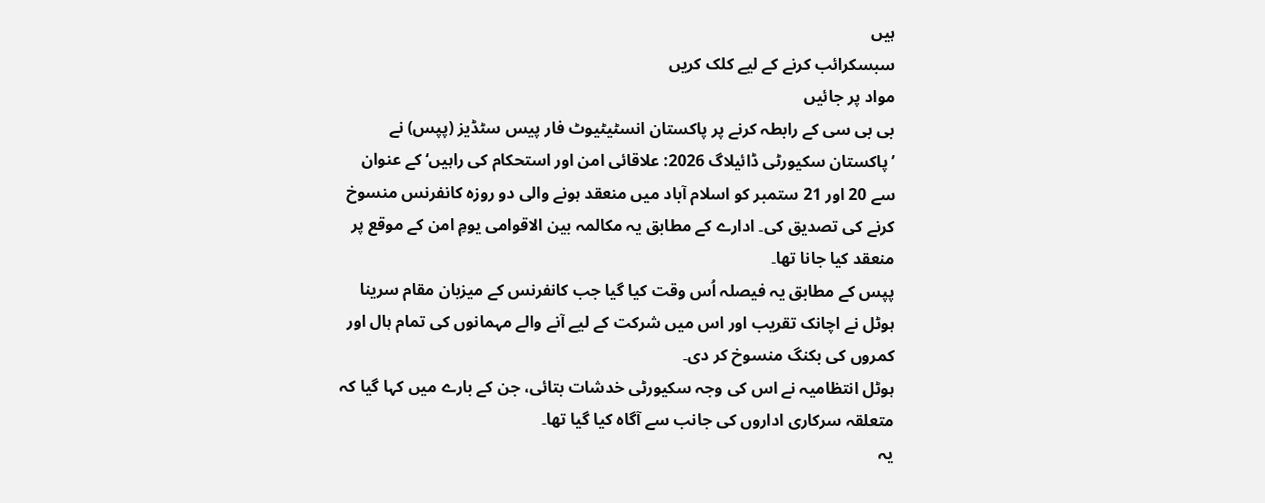ہیں
سبسکرائب کرنے کے لیے کلک کریں
مواد پر جائیں
بی بی سی کے رابطہ کرنے پر پاکستان انسٹیٹیوٹ فار پیس سٹڈیز (پپس) نے ’پاکستان سکیورٹی ڈائیلاگ 2026: علاقائی امن اور استحکام کی راہیں‘ کے عنوان سے 20 اور 21 ستمبر کو اسلام آباد میں منعقد ہونے والی دو روزہ کانفرنس منسوخ کرنے کی تصدیق کی۔ ادارے کے مطابق یہ مکالمہ بین الاقوامی یومِ امن کے موقع پر منعقد کیا جانا تھا۔
پپس کے مطابق یہ فیصلہ اُس وقت کیا گیا جب کانفرنس کے میزبان مقام سرینا ہوٹل نے اچانک تقریب اور اس میں شرکت کے لیے آنے والے مہمانوں کی تمام ہال اور کمروں کی بکنگ منسوخ کر دی۔
ہوٹل انتظامیہ نے اس کی وجہ سکیورٹی خدشات بتائی، جن کے بارے میں کہا گیا کہ متعلقہ سرکاری اداروں کی جانب سے آگاہ کیا گیا تھا۔
یہ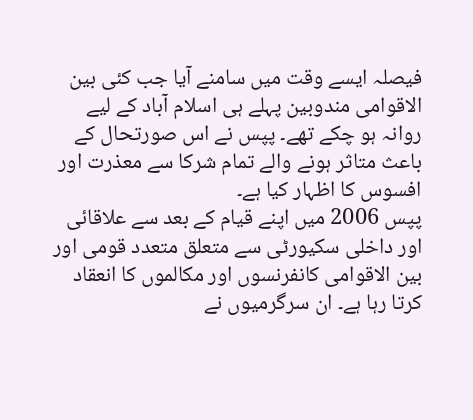فیصلہ ایسے وقت میں سامنے آیا جب کئی بین الاقوامی مندوبین پہلے ہی اسلام آباد کے لیے روانہ ہو چکے تھے۔ پپس نے اس صورتحال کے باعث متاثر ہونے والے تمام شرکا سے معذرت اور افسوس کا اظہار کیا ہے۔
پپس 2006 میں اپنے قیام کے بعد سے علاقائی اور داخلی سکیورٹی سے متعلق متعدد قومی اور بین الاقوامی کانفرنسوں اور مکالموں کا انعقاد کرتا رہا ہے۔ ان سرگرمیوں نے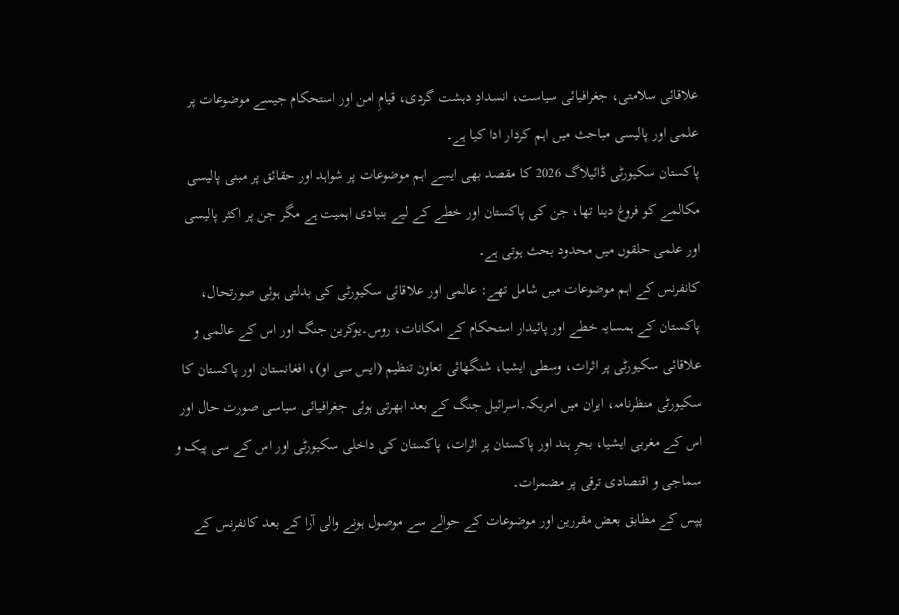علاقائی سلامتی، جغرافیائی سیاست، انسدادِ دہشت گردی، قیامِ امن اور استحکام جیسے موضوعات پر علمی اور پالیسی مباحث میں اہم کردار ادا کیا ہے۔
پاکستان سکیورٹی ڈائیلاگ 2026 کا مقصد بھی ایسے اہم موضوعات پر شواہد اور حقائق پر مبنی پالیسی مکالمے کو فروغ دینا تھا، جن کی پاکستان اور خطے کے لیے بنیادی اہمیت ہے مگر جن پر اکثر پالیسی اور علمی حلقوں میں محدود بحث ہوتی ہے۔
کانفرنس کے اہم موضوعات میں شامل تھے: عالمی اور علاقائی سکیورٹی کی بدلتی ہوئی صورتحال، پاکستان کے ہمسایہ خطے اور پائیدار استحکام کے امکانات، روس۔یوکرین جنگ اور اس کے عالمی و علاقائی سکیورٹی پر اثرات، وسطی ایشیا، شنگھائی تعاون تنظیم (ایس سی او)، افغانستان اور پاکستان کا سکیورٹی منظرنامہ، ایران میں امریکہ۔اسرائیل جنگ کے بعد ابھرتی ہوئی جغرافیائی سیاسی صورت حال اور اس کے مغربی ایشیا، بحرِ ہند اور پاکستان پر اثرات، پاکستان کی داخلی سکیورٹی اور اس کے سی پیک و سماجی و اقتصادی ترقی پر مضمرات۔
پپس کے مطابق بعض مقررین اور موضوعات کے حوالے سے موصول ہونے والی آرا کے بعد کانفرنس کے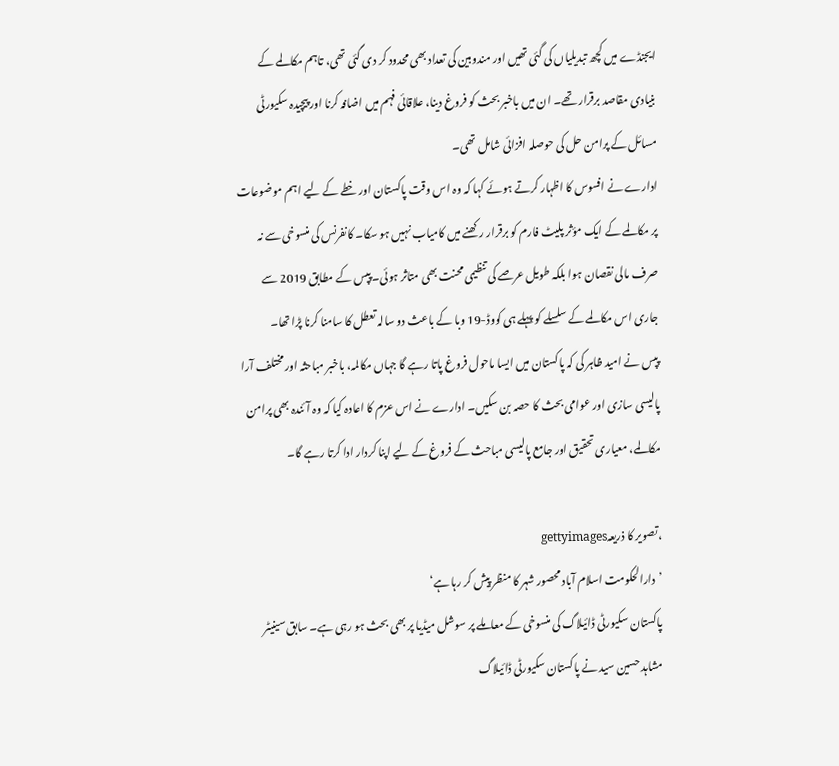ایجنڈے میں کچھ تبدیلیاں کی گئی تھیں اور مندوبین کی تعداد بھی محدود کر دی گئی تھی، تاہم مکالمے کے بنیادی مقاصد برقرار تھے۔ ان میں باخبر بحث کو فروغ دینا، علاقائی فہم میں اضافہ کرنا اور پیچیدہ سکیورٹی مسائل کے پرامن حل کی حوصلہ افزائی شامل تھی۔
ادارے نے افسوس کا اظہار کرتے ہوئے کہا کہ وہ اس وقت پاکستان اور خطے کے لیے اہم موضوعات پر مکالمے کے ایک مؤثر پلیٹ فارم کو برقرار رکھنے میں کامیاب نہیں ہو سکا۔ کانفرنس کی منسوخی سے نہ صرف مالی نقصان ہوا بلکہ طویل عرصے کی تنظیمی محنت بھی متاثر ہوئی۔ پپس کے مطابق 2019 سے جاری اس مکالمے کے سلسلے کو پہلے ہی کووڈ-19 وبا کے باعث دو سالہ تعطل کا سامنا کرنا پڑا تھا۔
پپس نے امید ظاہر کی کہ پاکستان میں ایسا ماحول فروغ پاتا رہے گا جہاں مکالمہ، باخبر مباحثہ اور مختلف آرا پالیسی سازی اور عوامی بحث کا حصہ بن سکیں۔ ادارے نے اس عزم کا اعادہ کیا کہ وہ آئندہ بھی پرامن مکالمے، معیاری تحقیق اور جامع پالیسی مباحث کے فروغ کے لیے اپنا کردار ادا کرتا رہے گا۔

،تصویر کا ذریعہgettyimages
’دارالحکومت اسلام آباد محصور شہر کا منظر پیش کر رہا ہے‘
پاکستان سکیورٹی ڈائیلاگ کی منسوخی کے معاملے پر سوشل میڈیا پر بھی بحث ہو رہی ہے۔ سابق سینیٹر مشاہد حسین سید نے پاکستان سکیورٹی ڈائیلاگ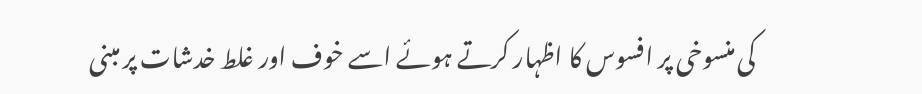کی منسوخی پر افسوس کا اظہار کرتے ہوئے اسے خوف اور غلط خدشات پر مبنی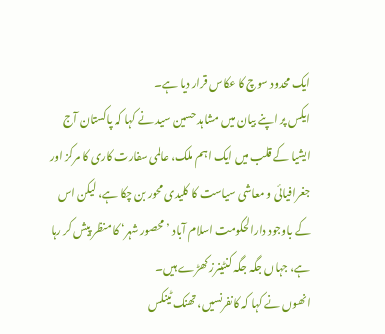ایک محدود سوچ کا عکاس قرار دیا ہے۔
ایکس پر اپنے بیان میں مشاہد حسین سید نے کہا کہ پاکستان آج ایشیا کے قلب میں ایک اہم ملک، عالمی سفارت کاری کا مرکز اور جغرافیائی و معاشی سیاست کا کلیدی محور بن چکا ہے، لیکن اس کے باوجود دارالحکومت اسلام آباد ’محصور شہر‘ کا منظر پیش کر رہا ہے، جہاں جگہ جگہ کنٹینرز کھڑے ہیں۔
انھوں نے کہا کہ کانفرنسیں، تھنک ٹینکس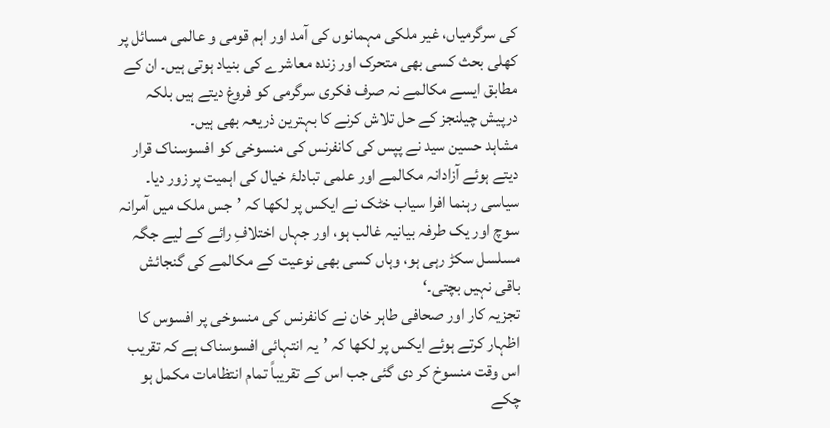کی سرگرمیاں، غیر ملکی مہمانوں کی آمد اور اہم قومی و عالمی مسائل پر کھلی بحث کسی بھی متحرک اور زندہ معاشرے کی بنیاد ہوتی ہیں۔ ان کے مطابق ایسے مکالمے نہ صرف فکری سرگرمی کو فروغ دیتے ہیں بلکہ درپیش چیلنجز کے حل تلاش کرنے کا بہترین ذریعہ بھی ہیں۔
مشاہد حسین سید نے پپس کی کانفرنس کی منسوخی کو افسوسناک قرار دیتے ہوئے آزادانہ مکالمے اور علمی تبادلۂ خیال کی اہمیت پر زور دیا۔
سیاسی رہنما افرا سیاب خٹک نے ایکس پر لکھا کہ ’جس ملک میں آمرانہ سوچ اور یک طرفہ بیانیہ غالب ہو، اور جہاں اختلافِ رائے کے لیے جگہ مسلسل سکڑ رہی ہو، وہاں کسی بھی نوعیت کے مکالمے کی گنجائش باقی نہیں بچتی۔‘
تجزیہ کار اور صحافی طاہر خان نے کانفرنس کی منسوخی پر افسوس کا اظہار کرتے ہوئے ایکس پر لکھا کہ ’یہ انتہائی افسوسناک ہے کہ تقریب اس وقت منسوخ کر دی گئی جب اس کے تقریباً تمام انتظامات مکمل ہو چکے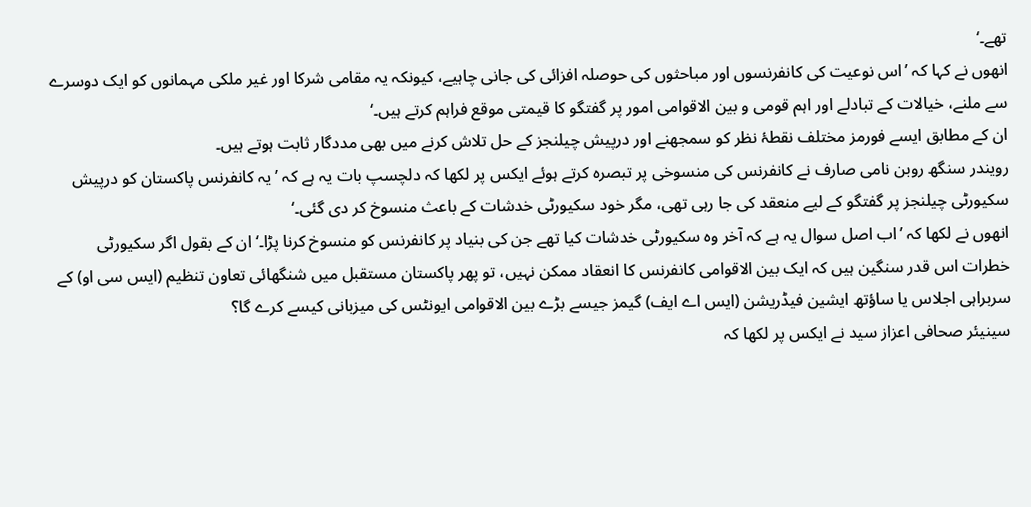تھے۔‘
انھوں نے کہا کہ ’اس نوعیت کی کانفرنسوں اور مباحثوں کی حوصلہ افزائی کی جانی چاہیے، کیونکہ یہ مقامی شرکا اور غیر ملکی مہمانوں کو ایک دوسرے سے ملنے، خیالات کے تبادلے اور اہم قومی و بین الاقوامی امور پر گفتگو کا قیمتی موقع فراہم کرتے ہیں۔‘
ان کے مطابق ایسے فورمز مختلف نقطۂ نظر کو سمجھنے اور درپیش چیلنجز کے حل تلاش کرنے میں بھی مددگار ثابت ہوتے ہیں۔
رویندر سنگھ روبن نامی صارف نے کانفرنس کی منسوخی پر تبصرہ کرتے ہوئے ایکس پر لکھا کہ دلچسپ بات یہ ہے کہ ’یہ کانفرنس پاکستان کو درپیش سکیورٹی چیلنجز پر گفتگو کے لیے منعقد کی جا رہی تھی، مگر خود سکیورٹی خدشات کے باعث منسوخ کر دی گئی۔‘
انھوں نے لکھا کہ ’اب اصل سوال یہ ہے کہ آخر وہ سکیورٹی خدشات کیا تھے جن کی بنیاد پر کانفرنس کو منسوخ کرنا پڑا۔‘ ان کے بقول اگر سکیورٹی خطرات اس قدر سنگین ہیں کہ ایک بین الاقوامی کانفرنس کا انعقاد ممکن نہیں، تو پھر پاکستان مستقبل میں شنگھائی تعاون تنظیم (ایس سی او) کے سربراہی اجلاس یا ساؤتھ ایشین فیڈریشن (ایس اے ایف) گیمز جیسے بڑے بین الاقوامی ایونٹس کی میزبانی کیسے کرے گا؟
سینیئر صحافی اعزاز سید نے ایکس پر لکھا کہ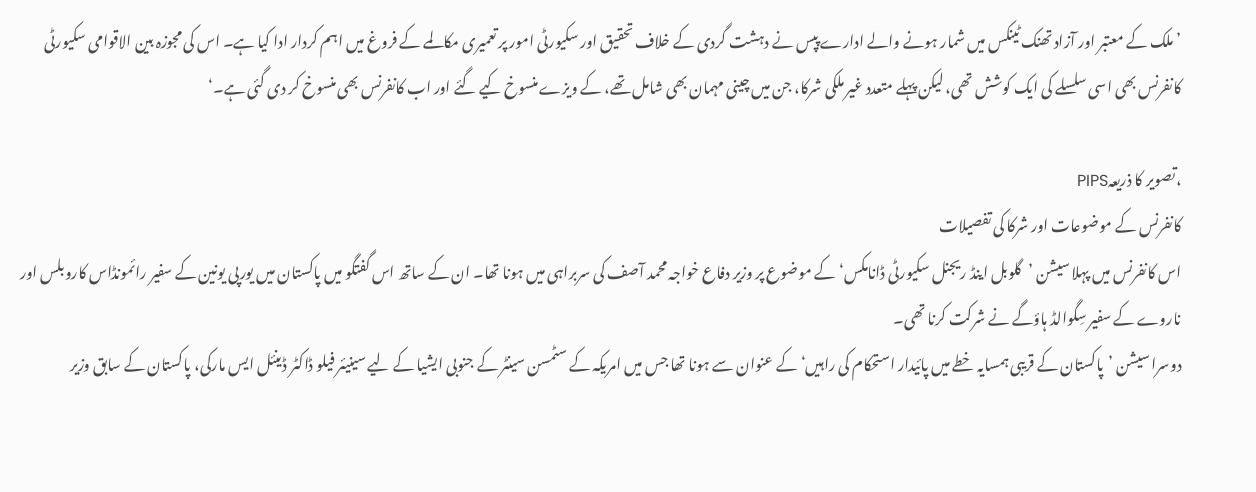’ملک کے معتبر اور آزاد تھنک ٹینکس میں شمار ہونے والے ادارے پپس نے دہشت گردی کے خلاف تحقیق اور سکیورٹی امور پر تعمیری مکالمے کے فروغ میں اہم کردار ادا کیا ہے۔ اس کی مجوزہ بین الاقوامی سکیورٹی کانفرنس بھی اسی سلسلے کی ایک کوشش تھی، لیکن پہلے متعدد غیر ملکی شرکا، جن میں چینی مہمان بھی شامل تھے، کے ویزے منسوخ کیے گئے اور اب کانفرنس بھی منسوخ کر دی گئی ہے۔‘

،تصویر کا ذریعہPIPS
کانفرنس کے موضوعات اور شرکا کی تفصیلات
اس کانفرنس میں پہلا سیشن ’گلوبل اینڈ ریجنل سکیورٹی ڈانامکس‘ کے موضوع پر وزیر دفاع خواجہ محمد آصف کی سربراہی میں ہونا تھا۔ ان کے ساتھ اس گفتگو میں پاکستان میں یورپی یونین کے سفیر رائمونڈاس کاروبلس اور ناروے کے سفیر سِگوالڈ ہاؤگے نے شرکت کرنا تھی۔
دوسرا سیشن ’پاکستان کے قریبی ہمسایہ خطے میں پائیدار استحکام کی راہیں‘ کے عنوان سے ہونا تھا جس میں امریکہ کے سٹمسن سینٹر کے جنوبی ایشیا کے لیے سینیئر فیلو ڈاکٹر ڈینئل ایس مارکی، پاکستان کے سابق وزیر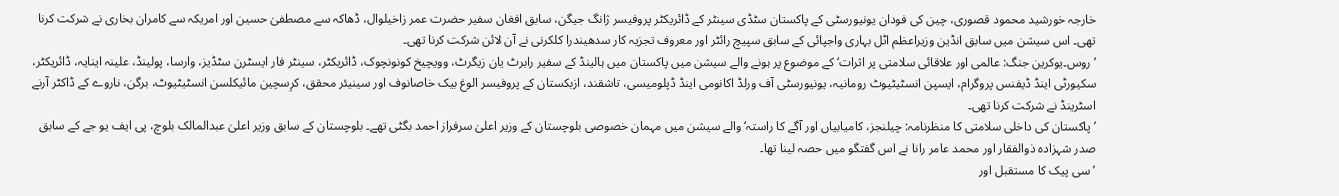خارجہ خورشید محمود قصوری، چین کی فودان یونیورسٹی کے پاکستان سٹڈی سینٹر کے ڈائریکٹر پروفیسر ژانگ جیگن، سابق افغان سفیر حضرت عمر زاخیلوال، ڈھاکہ سے مصطفیٰ حسین اور امریکہ سے کامران بخاری نے شرکت کرنا تھی۔ اس سیشن میں سابق انڈین وزیراعظم اٹل بہاری واجپائی کے سابق سپیچ رائٹر اور معروف تجزیہ کار سدھیندرا کلکرنی نے آن لائن شرکت کرنا تھی۔
’روس۔یوکرین جنگ: عالمی اور علاقائی سلامتی پر اثرات‘ کے موضوع پر ہونے والے سیشن میں پاکستان میں ہالینڈ کے سفیر رابرٹ یان زیگرٹ، وویچیخ کونونچوک، ڈائریکٹر، سینٹر فار ایسٹرن سٹڈیز، وارسا، پولینڈ، علینہ اینایہ، ڈائریکٹر، سکیورٹی اینڈ ڈیفنس پروگرام، ایسپن انسٹیٹیوٹ رومانیہ، یونیورسٹی آف ورلڈ اکانومی اینڈ ڈپلومیسی، تاشقند، ازبکستان کے پروفیسر الوغ بیک خاصانوف اور سینیئر محقق، کرِسچین مائیکلسن انسٹیٹیوٹ، برگن، ناروے کے ڈاکٹر آرنے اسٹرینڈ نے شرکت کرنا تھی۔
’پاکستان کی داخلی سلامتی کا منظرنامہ: چیلنجز، کامیابیاں اور آگے کا راستہ‘ والے سیشن میں مہمان خصوصی بلوچستان کے وزیر اعلیٰ سرفراز احمد بگٹی تھے۔ بلوچستان کے سابق وزیر اعلیٰ عبدالمالک بلوچ، پی ایف یو جے کے سابق صدر شہزادہ ذوالفقار اور محمد عامر رانا نے اس گفتگو میں حصہ لینا تھا۔
’سی پیک کا مستقبل اور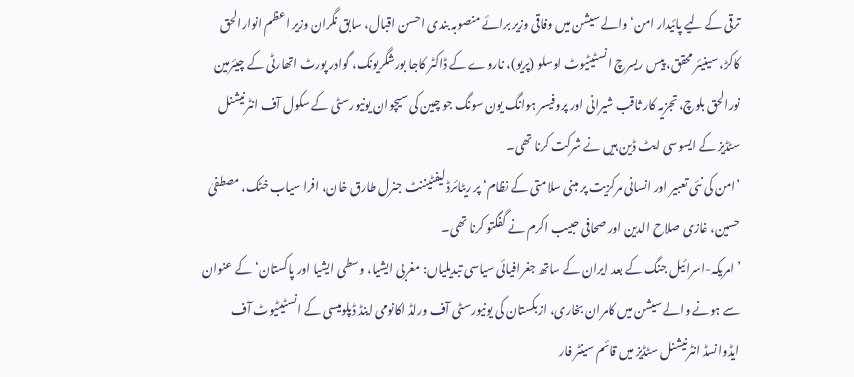ترقی کے لیے پائیدار امن‘ والے سیشن میں وفاقی وزیر برائے منصوبہ بندی احسن اقبال، سابق نگران وزیر اعظم انوارالحق کاکڑ، سینیئر محقق، پیس ریسرچ انسٹیٹیوٹ اوسلو (پریو)، ناروے کے ڈاکٹر کاجا بورشگریونک، گوادر پورٹ اتھارٹی کے چیئرمین نورالحق بلوچ، تجزیہ کار ثاقب شیرانی اور پروفیسر ہوانگ یون سونگ جو چین کی سیچوان یونیورسٹی کے سکول آف انٹرنیشنل سٹڈیز کے ایسوسی ایٹ ڈین ہیں نے شرکت کرنا تھی۔
’امن کی نئی تعبیر اور انسانی مرکزیت پر مبنی سلامتی کے نظام‘ پر ریٹائرڈ لیفٹیننٹ جنرل طارق خان، افرا سیاب خٹک، مصطفیٰ حسین، غازی صلاح الدین اور صحافی حبیب اکرم نے گفگتو کرنا تھی۔
’امریکہ-اسرائیل جنگ کے بعد ایران کے ساتھ جغرافیائی سیاسی تبدیلیاں: مغربی ایشیا، وسطی ایشیا اور پاکستان‘ کے عنوان سے ہونے والے سیشن میں کامران بخاری، ازبکستان کی یونیورسٹی آف ورلڈ اکانومی اینڈ ڈپلومیسی کے انسٹیٹیوٹ آف ایڈوانسڈ انٹرنیشنل سٹڈیز میں قائم سینٹر فار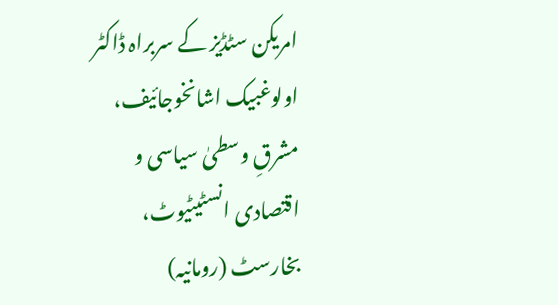امریکن سٹڈیز کے سربراہ ڈاکٹر اولوغبیک اشانخوجائیف، مشرقِ وسطیٰ سیاسی و اقتصادی انسٹیٹیوٹ، بخارسٹ (رومانیہ)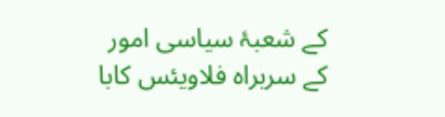کے شعبۂ سیاسی امور کے سربراہ فلاویئس کابا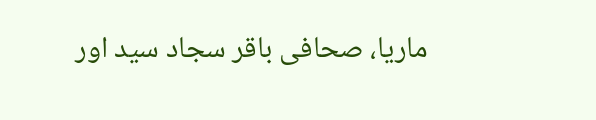ماریا، صحافی باقر سجاد سید اور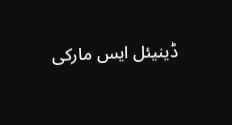ڈینیئل ایس مارکی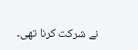نے شرکت کرنا تھی۔